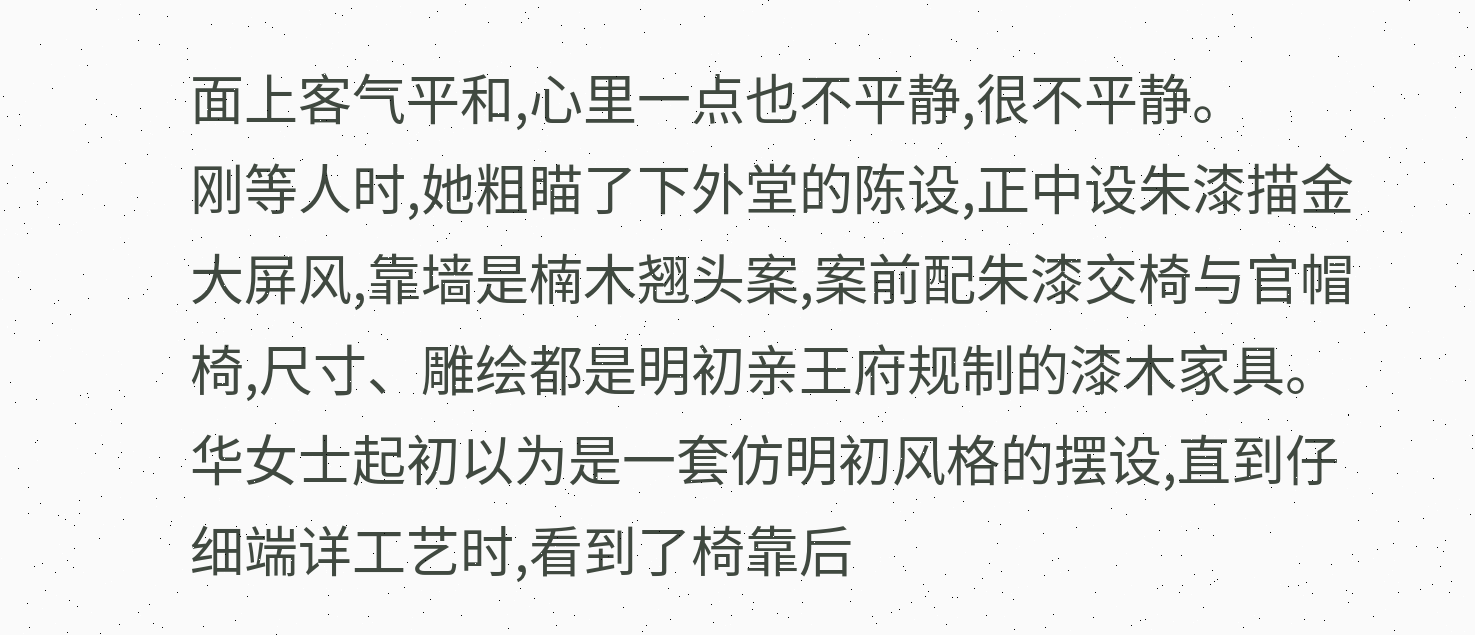面上客气平和,心里一点也不平静,很不平静。
刚等人时,她粗瞄了下外堂的陈设,正中设朱漆描金大屏风,靠墙是楠木翘头案,案前配朱漆交椅与官帽椅,尺寸、雕绘都是明初亲王府规制的漆木家具。
华女士起初以为是一套仿明初风格的摆设,直到仔细端详工艺时,看到了椅靠后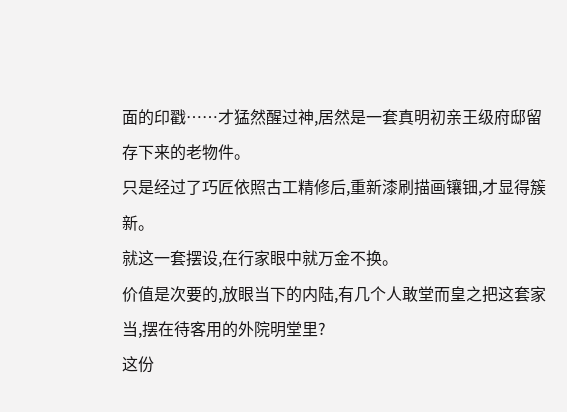面的印戳……才猛然醒过神,居然是一套真明初亲王级府邸留存下来的老物件。
只是经过了巧匠依照古工精修后,重新漆刷描画镶钿,才显得簇新。
就这一套摆设,在行家眼中就万金不换。
价值是次要的,放眼当下的内陆,有几个人敢堂而皇之把这套家当,摆在待客用的外院明堂里?
这份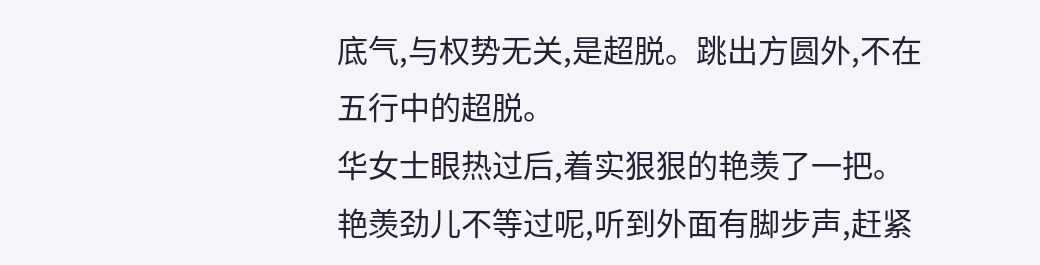底气,与权势无关,是超脱。跳出方圆外,不在五行中的超脱。
华女士眼热过后,着实狠狠的艳羡了一把。
艳羡劲儿不等过呢,听到外面有脚步声,赶紧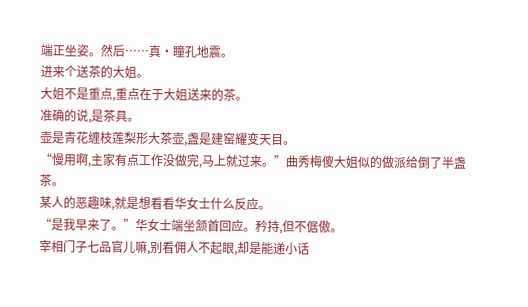端正坐姿。然后……真·瞳孔地震。
进来个送茶的大姐。
大姐不是重点,重点在于大姐送来的茶。
准确的说,是茶具。
壶是青花缠枝莲梨形大茶壶,盏是建窑耀变天目。
“慢用啊,主家有点工作没做完,马上就过来。”曲秀梅傻大姐似的做派给倒了半盏茶。
某人的恶趣味,就是想看看华女士什么反应。
“是我早来了。”华女士端坐颔首回应。矜持,但不倨傲。
宰相门子七品官儿嘛,别看佣人不起眼,却是能递小话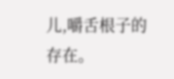儿,嚼舌根子的存在。